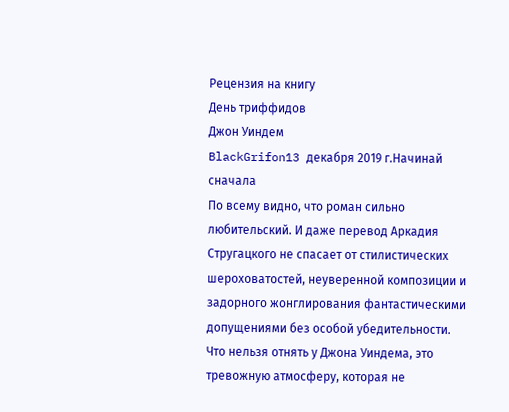Рецензия на книгу
День триффидов
Джон Уиндем
BlackGrifon13 декабря 2019 г.Начинай сначала
По всему видно, что роман сильно любительский. И даже перевод Аркадия Стругацкого не спасает от стилистических шероховатостей, неуверенной композиции и задорного жонглирования фантастическими допущениями без особой убедительности. Что нельзя отнять у Джона Уиндема, это тревожную атмосферу, которая не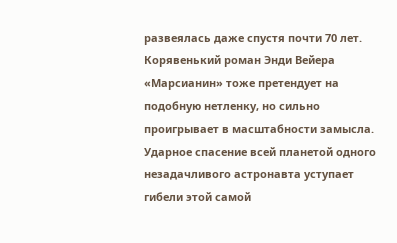развеялась даже спустя почти 70 лет. Корявенький роман Энди Вейера «Марсианин» тоже претендует на подобную нетленку, но сильно проигрывает в масштабности замысла. Ударное спасение всей планетой одного незадачливого астронавта уступает гибели этой самой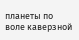планеты по воле каверзной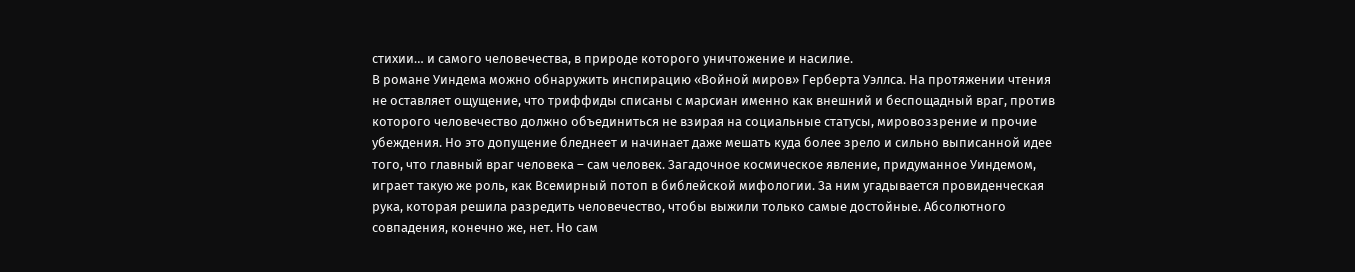стихии… и самого человечества, в природе которого уничтожение и насилие.
В романе Уиндема можно обнаружить инспирацию «Войной миров» Герберта Уэллса. На протяжении чтения не оставляет ощущение, что триффиды списаны с марсиан именно как внешний и беспощадный враг, против которого человечество должно объединиться не взирая на социальные статусы, мировоззрение и прочие убеждения. Но это допущение бледнеет и начинает даже мешать куда более зрело и сильно выписанной идее того, что главный враг человека – сам человек. Загадочное космическое явление, придуманное Уиндемом, играет такую же роль, как Всемирный потоп в библейской мифологии. За ним угадывается провиденческая рука, которая решила разредить человечество, чтобы выжили только самые достойные. Абсолютного совпадения, конечно же, нет. Но сам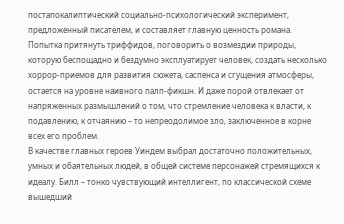постапокалиптический социально-психологический эксперимент, предложенный писателем, и составляет главную ценность романа. Попытка притянуть триффидов, поговорить о возмездии природы, которую беспощадно и бездумно эксплуатирует человек, создать несколько хоррор-приемов для развития сюжета, саспенса и сгущения атмосферы, остается на уровне наивного палп-фикшн. И даже порой отвлекает от напряженных размышлений о том, что стремление человека к власти, к подавлению, к отчаянию – то непреодолимое зло, заключенное в корне всех его проблем.
В качестве главных героев Уиндем выбрал достаточно положительных, умных и обаятельных людей, в общей системе персонажей стремящихся к идеалу. Билл – тонко чувствующий интеллигент, по классической схеме вышедший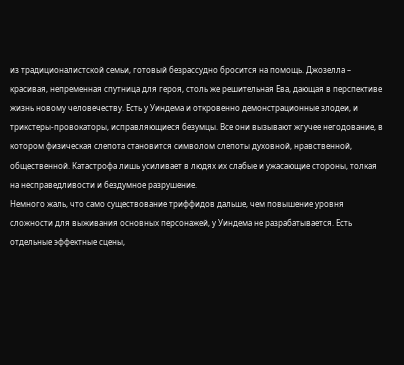из традиционалистской семьи, готовый безрассудно бросится на помощь. Джозелла – красивая, непременная спутница для героя, столь же решительная Ева, дающая в перспективе жизнь новому человечеству. Есть у Уиндема и откровенно демонстрационные злодеи, и трикстеры-провокаторы, исправляющиеся безумцы. Все они вызывают жгучее негодование, в котором физическая слепота становится символом слепоты духовной, нравственной, общественной. Катастрофа лишь усиливает в людях их слабые и ужасающие стороны, толкая на несправедливости и бездумное разрушение.
Немного жаль, что само существование триффидов дальше, чем повышение уровня сложности для выживания основных персонажей, у Уиндема не разрабатывается. Есть отдельные эффектные сцены,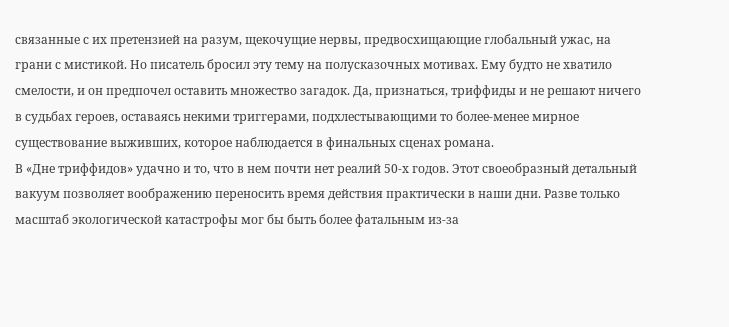связанные с их претензией на разум, щекочущие нервы, предвосхищающие глобальный ужас, на грани с мистикой. Но писатель бросил эту тему на полусказочных мотивах. Ему будто не хватило смелости, и он предпочел оставить множество загадок. Да, признаться, триффиды и не решают ничего в судьбах героев, оставаясь некими триггерами, подхлестывающими то более-менее мирное существование выживших, которое наблюдается в финальных сценах романа.
В «Дне триффидов» удачно и то, что в нем почти нет реалий 50-х годов. Этот своеобразный детальный вакуум позволяет воображению переносить время действия практически в наши дни. Разве только масштаб экологической катастрофы мог бы быть более фатальным из-за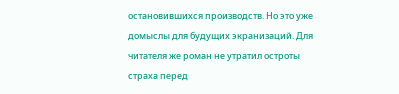остановившихся производств. Но это уже домыслы для будущих экранизаций. Для читателя же роман не утратил остроты страха перед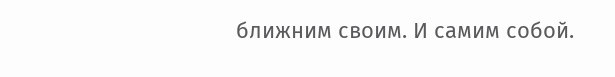ближним своим. И самим собой.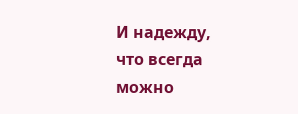И надежду, что всегда можно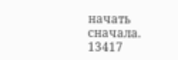начать сначала.
13417